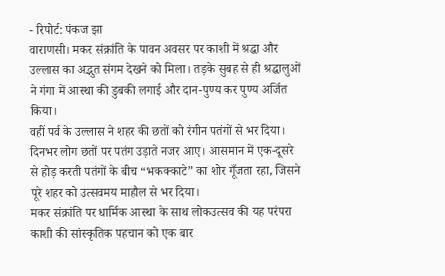- रिपोर्ट: पंकज झा
वाराणसी। मकर संक्रांति के पावन अवसर पर काशी में श्रद्धा और उल्लास का अद्भुत संगम देखने को मिला। तड़के सुबह से ही श्रद्धालुओं ने गंगा में आस्था की डुबकी लगाई और दान-पुण्य कर पुण्य अर्जित किया।
वहीं पर्व के उल्लास ने शहर की छतों को रंगीन पतंगों से भर दिया। दिनभर लोग छतों पर पतंग उड़ाते नजर आए। आसमान में एक-दूसरे से होड़ करती पतंगों के बीच “भकक्काटे” का शोर गूँजता रहा, जिसने पूरे शहर को उत्सवमय माहौल से भर दिया।
मकर संक्रांति पर धार्मिक आस्था के साथ लोकउत्सव की यह परंपरा काशी की सांस्कृतिक पहचान को एक बार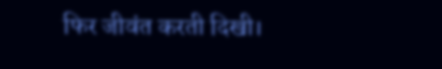फिर जीवंत करती दिखी।